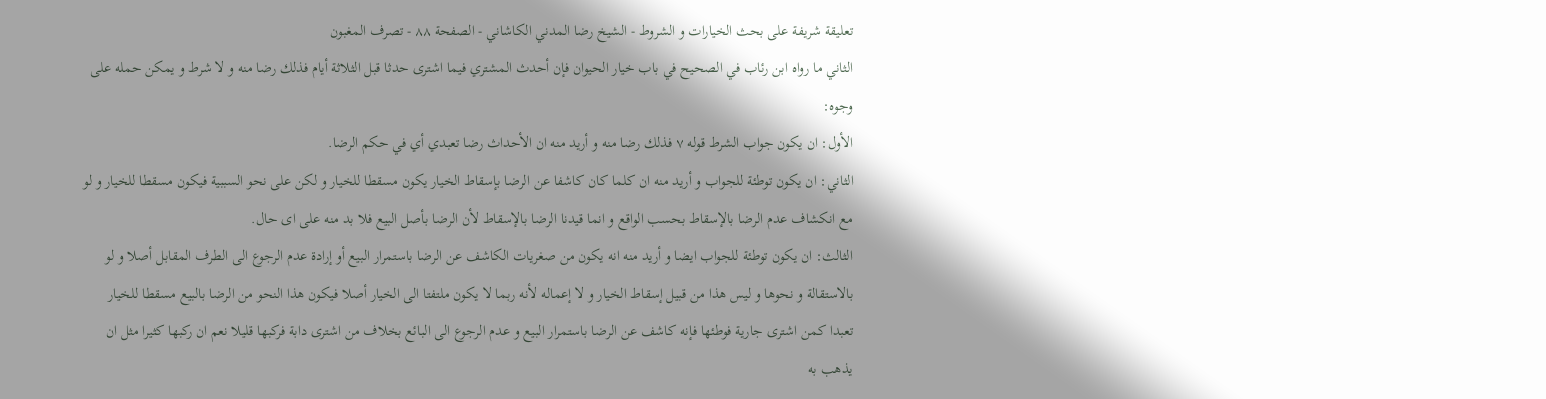تعليقة شريفة على بحث الخيارات و الشروط - الشيخ رضا المدني الكاشاني - الصفحة ٨٨ - تصرف المغبون
الثاني ما رواه ابن رئاب في الصحيح في باب خيار الحيوان فإن أحدث المشتري فيما اشترى حدثا قبل الثلاثة أيام فذلك رضا منه و لا شرط و يمكن حمله على وجوه:
الأول: ان يكون جواب الشرط قوله ٧ فذلك رضا منه و أريد منه ان الأحداث رضا تعبدي أي في حكم الرضا.
الثاني: ان يكون توطئة للجواب و أريد منه ان كلما كان كاشفا عن الرضا بإسقاط الخيار يكون مسقطا للخيار و لكن على نحو السببية فيكون مسقطا للخيار و لو مع انكشاف عدم الرضا بالإسقاط بحسب الواقع و انما قيدنا الرضا بالإسقاط لأن الرضا بأصل البيع فلا بد منه على اى حال.
الثالث: ان يكون توطئة للجواب ايضا و أريد منه انه يكون من صغريات الكاشف عن الرضا باستمرار البيع أو إرادة عدم الرجوع الى الطرف المقابل أصلا و لو بالاستقالة و نحوها و ليس هذا من قبيل إسقاط الخيار و لا إعماله لأنه ربما لا يكون ملتفتا الى الخيار أصلا فيكون هذا النحو من الرضا بالبيع مسقطا للخيار تعبدا كمن اشترى جارية فوطئها فإنه كاشف عن الرضا باستمرار البيع و عدم الرجوع الى البائع بخلاف من اشترى دابة فركبها قليلا نعم ان ركبها كثيرا مثل ان يذهب به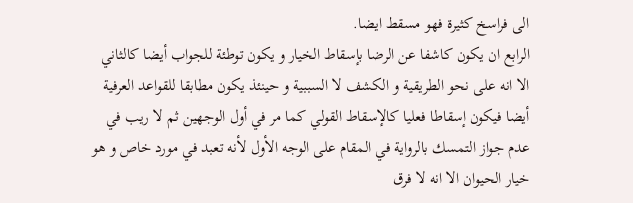الى فراسخ كثيرة فهو مسقط ايضا.
الرابع ان يكون كاشفا عن الرضا بإسقاط الخيار و يكون توطئة للجواب أيضا كالثاني الا انه على نحو الطريقية و الكشف لا السببية و حينئذ يكون مطابقا للقواعد العرفية أيضا فيكون إسقاطا فعليا كالإسقاط القولي كما مر في أول الوجهين ثم لا ريب في عدم جواز التمسك بالرواية في المقام على الوجه الأول لأنه تعبد في مورد خاص و هو خيار الحيوان الا انه لا فرق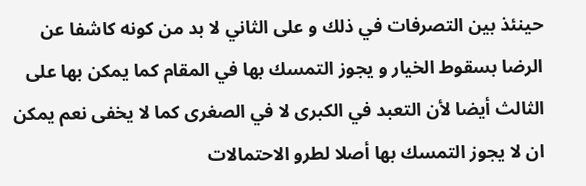حينئذ بين التصرفات في ذلك و على الثاني لا بد من كونه كاشفا عن الرضا بسقوط الخيار و يجوز التمسك بها في المقام كما يمكن بها على الثالث أيضا لأن التعبد في الكبرى لا في الصغرى كما لا يخفى نعم يمكن ان لا يجوز التمسك بها أصلا لطرو الاحتمالات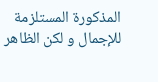المذكورة المستلزمة للإجمال و لكن الظاهر